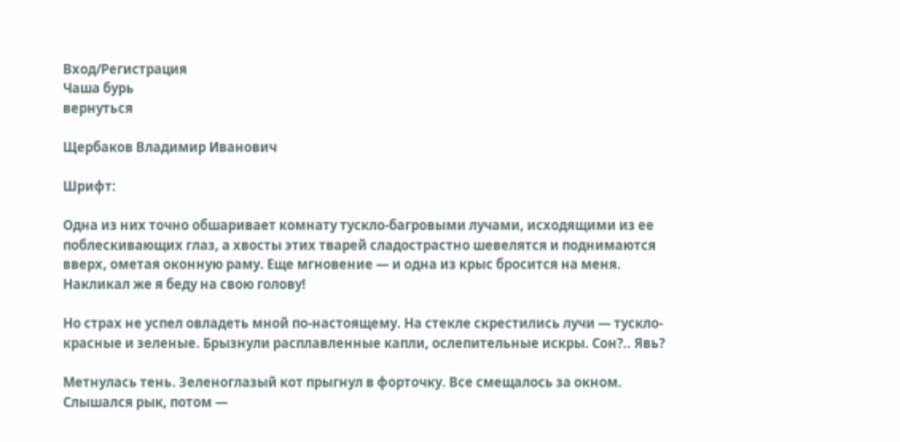Вход/Регистрация
Чаша бурь
вернуться

Щербаков Владимир Иванович

Шрифт:

Одна из них точно обшаривает комнату тускло-багровыми лучами, исходящими из ее поблескивающих глаз, а хвосты этих тварей сладострастно шевелятся и поднимаются вверх, ометая оконную раму. Еще мгновение — и одна из крыс бросится на меня. Накликал же я беду на свою голову!

Но страх не успел овладеть мной по-настоящему. На стекле скрестились лучи — тускло-красные и зеленые. Брызнули расплавленные капли, ослепительные искры. Сон?.. Явь?

Метнулась тень. Зеленоглазый кот прыгнул в форточку. Все смещалось за окном. Слышался рык, потом —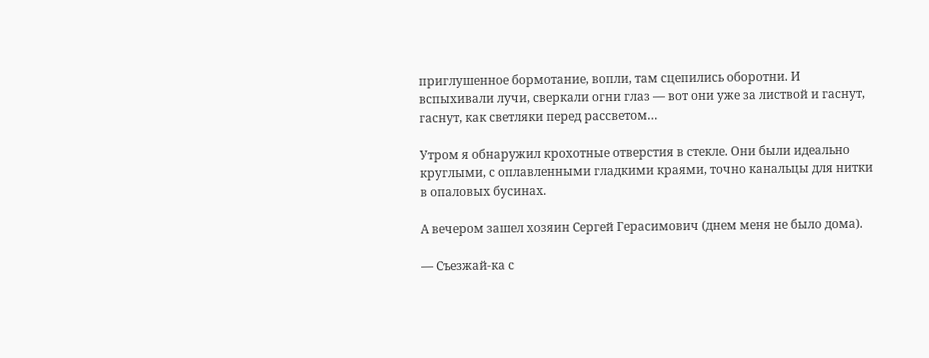приглушенное бормотание, вопли, там сцепились оборотни. И вспыхивали лучи, сверкали огни глаз — вот они уже за листвой и гаснут, гаснут, как светляки перед рассветом…

Утром я обнаружил крохотные отверстия в стекле. Они были идеально круглыми, с оплавленными гладкими краями, точно канальцы для нитки в опаловых бусинах.

А вечером зашел хозяин Сергей Герасимович (днем меня не было дома).

— Съезжай-ка с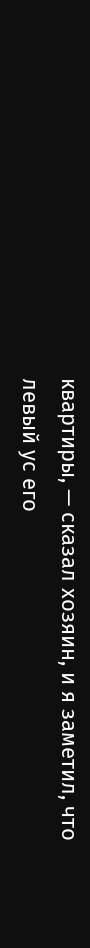квартиры, — сказал хозяин, и я заметил, что левый ус его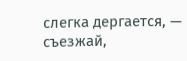слегка дергается, — съезжай,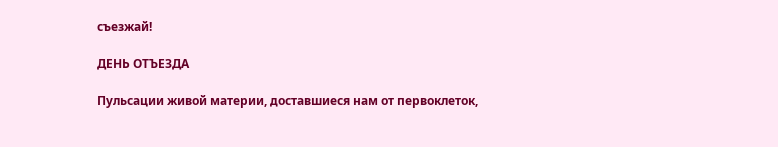съезжай!

ДЕНЬ ОТЪЕЗДА

Пульсации живой материи, доставшиеся нам от первоклеток,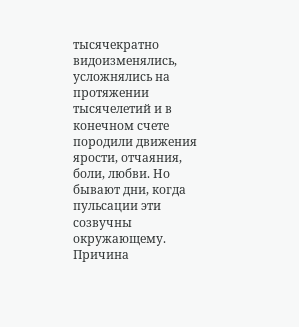тысячекратно видоизменялись, усложнялись на протяжении тысячелетий и в конечном счете породили движения ярости, отчаяния, боли, любви. Но бывают дни, когда пульсации эти созвучны окружающему. Причина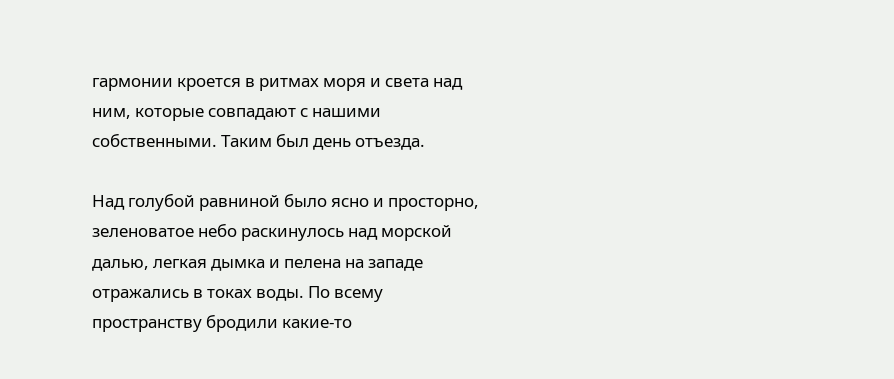гармонии кроется в ритмах моря и света над ним, которые совпадают с нашими собственными. Таким был день отъезда.

Над голубой равниной было ясно и просторно, зеленоватое небо раскинулось над морской далью, легкая дымка и пелена на западе отражались в токах воды. По всему пространству бродили какие-то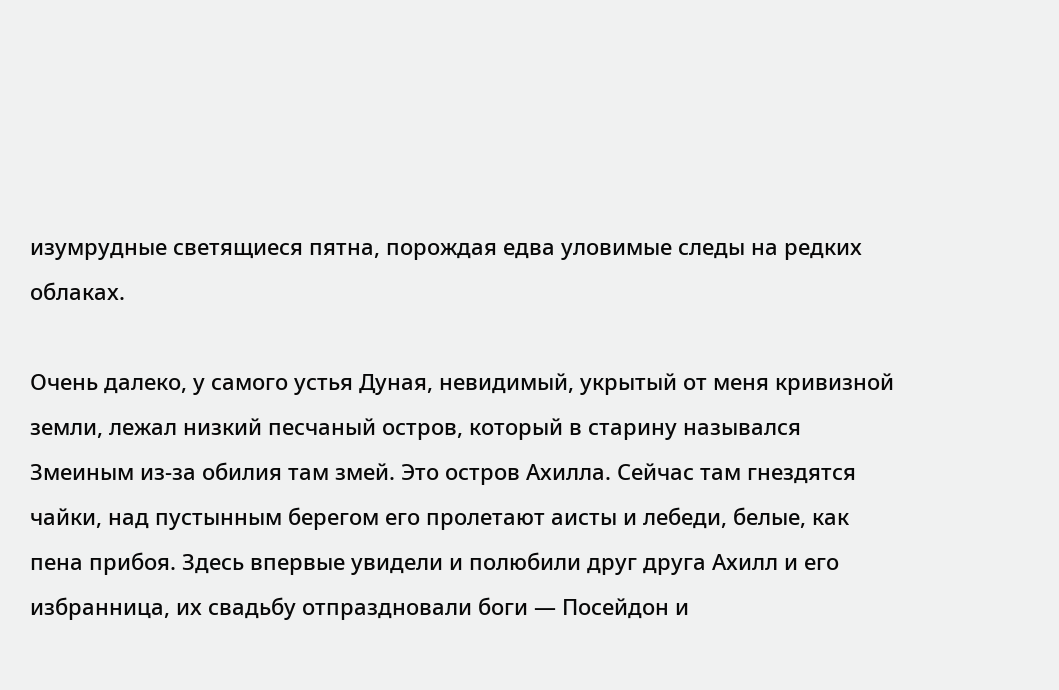изумрудные светящиеся пятна, порождая едва уловимые следы на редких облаках.

Очень далеко, у самого устья Дуная, невидимый, укрытый от меня кривизной земли, лежал низкий песчаный остров, который в старину назывался Змеиным из-за обилия там змей. Это остров Ахилла. Сейчас там гнездятся чайки, над пустынным берегом его пролетают аисты и лебеди, белые, как пена прибоя. Здесь впервые увидели и полюбили друг друга Ахилл и его избранница, их свадьбу отпраздновали боги — Посейдон и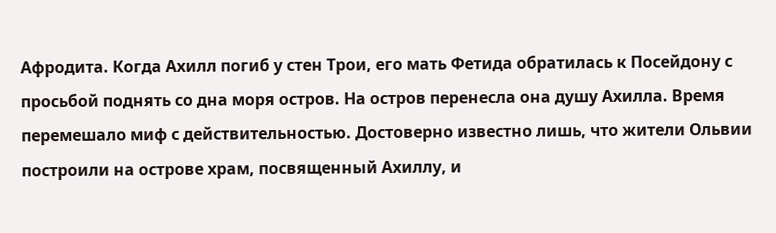Афродита. Когда Ахилл погиб у стен Трои, его мать Фетида обратилась к Посейдону с просьбой поднять со дна моря остров. На остров перенесла она душу Ахилла. Время перемешало миф с действительностью. Достоверно известно лишь, что жители Ольвии построили на острове храм, посвященный Ахиллу, и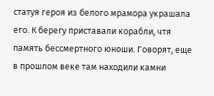статуя героя из белого мрамора украшала его. К берегу приставали корабли, чтя память бессмертного юноши. Говорят, еще в прошлом веке там находили камни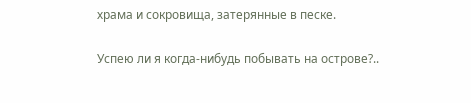храма и сокровища, затерянные в песке.

Успею ли я когда-нибудь побывать на острове?..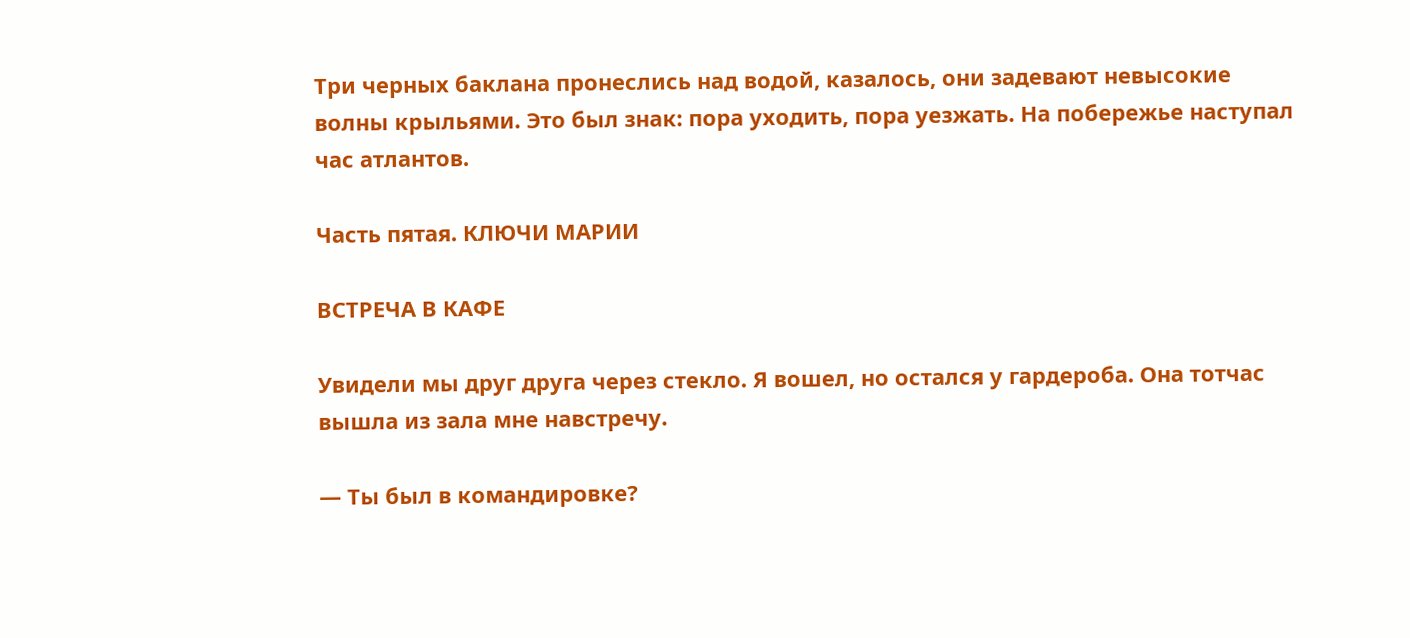Три черных баклана пронеслись над водой, казалось, они задевают невысокие волны крыльями. Это был знак: пора уходить, пора уезжать. На побережье наступал час атлантов.

Часть пятая. КЛЮЧИ МАРИИ

ВСТРЕЧА В КАФЕ

Увидели мы друг друга через стекло. Я вошел, но остался у гардероба. Она тотчас вышла из зала мне навстречу.

— Ты был в командировке?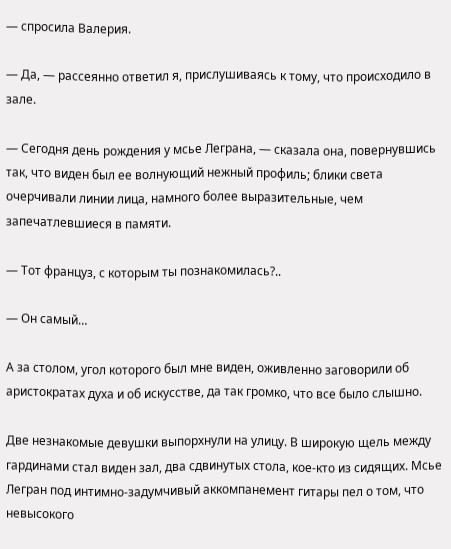— спросила Валерия.

— Да, — рассеянно ответил я, прислушиваясь к тому, что происходило в зале.

— Сегодня день рождения у мсье Леграна, — сказала она, повернувшись так, что виден был ее волнующий нежный профиль; блики света очерчивали линии лица, намного более выразительные, чем запечатлевшиеся в памяти.

— Тот француз, с которым ты познакомилась?..

— Он самый…

А за столом, угол которого был мне виден, оживленно заговорили об аристократах духа и об искусстве, да так громко, что все было слышно.

Две незнакомые девушки выпорхнули на улицу. В широкую щель между гардинами стал виден зал, два сдвинутых стола, кое-кто из сидящих. Мсье Легран под интимно-задумчивый аккомпанемент гитары пел о том, что невысокого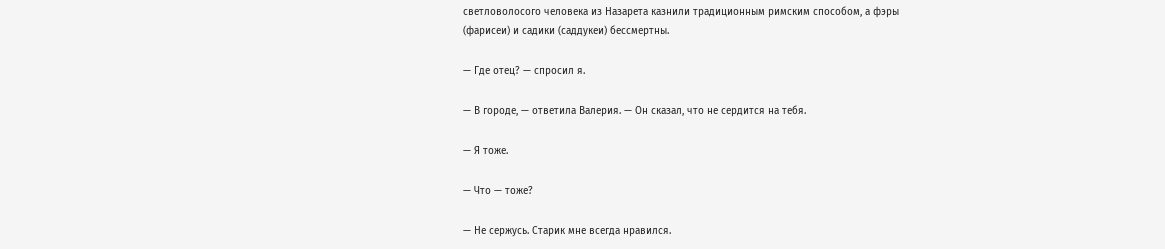светловолосого человека из Назарета казнили традиционным римским способом, а фэры (фарисеи) и садики (саддукеи) бессмертны.

— Где отец? — спросил я.

— В городе, — ответила Валерия. — Он сказал, что не сердится на тебя.

— Я тоже.

— Что — тоже?

— Не сержусь. Старик мне всегда нравился.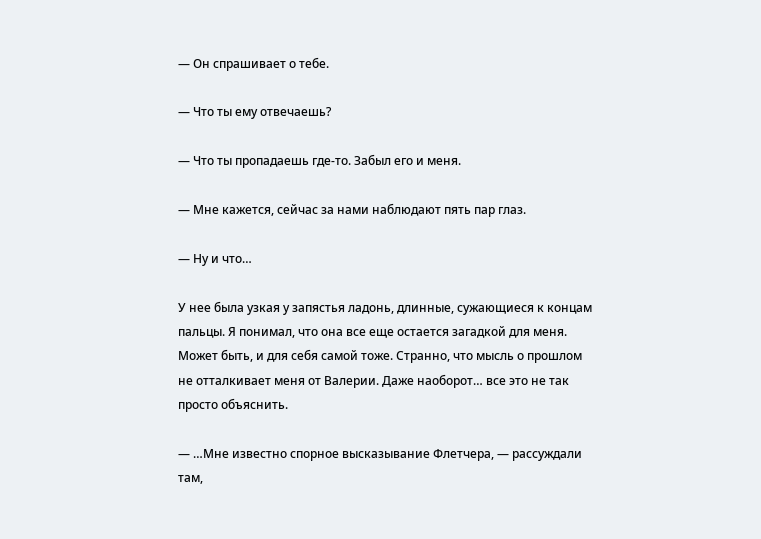— Он спрашивает о тебе.

— Что ты ему отвечаешь?

— Что ты пропадаешь где-то. Забыл его и меня.

— Мне кажется, сейчас за нами наблюдают пять пар глаз.

— Ну и что…

У нее была узкая у запястья ладонь, длинные, сужающиеся к концам пальцы. Я понимал, что она все еще остается загадкой для меня. Может быть, и для себя самой тоже. Странно, что мысль о прошлом не отталкивает меня от Валерии. Даже наоборот… все это не так просто объяснить.

— …Мне известно спорное высказывание Флетчера, — рассуждали там,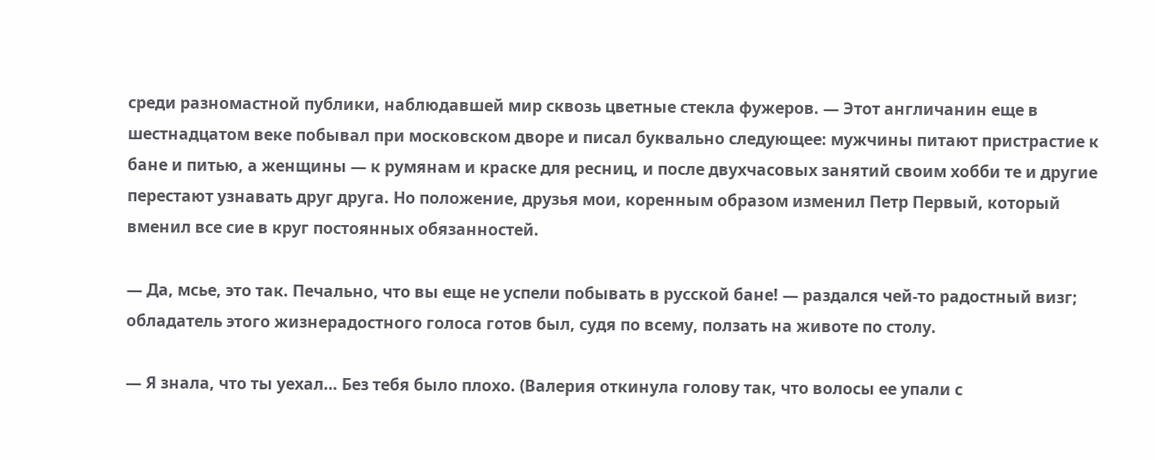среди разномастной публики, наблюдавшей мир сквозь цветные стекла фужеров. — Этот англичанин еще в шестнадцатом веке побывал при московском дворе и писал буквально следующее: мужчины питают пристрастие к бане и питью, а женщины — к румянам и краске для ресниц, и после двухчасовых занятий своим хобби те и другие перестают узнавать друг друга. Но положение, друзья мои, коренным образом изменил Петр Первый, который вменил все сие в круг постоянных обязанностей.

— Да, мсье, это так. Печально, что вы еще не успели побывать в русской бане! — раздался чей-то радостный визг; обладатель этого жизнерадостного голоса готов был, судя по всему, ползать на животе по столу.

— Я знала, что ты уехал… Без тебя было плохо. (Валерия откинула голову так, что волосы ее упали с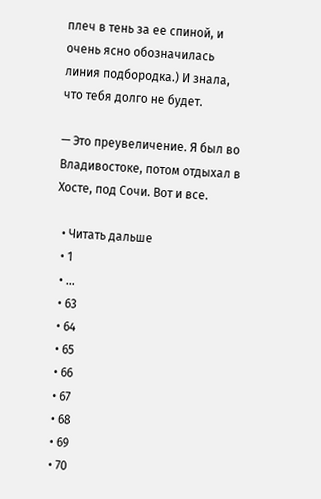плеч в тень за ее спиной, и очень ясно обозначилась линия подбородка.) И знала, что тебя долго не будет.

— Это преувеличение. Я был во Владивостоке, потом отдыхал в Хосте, под Сочи. Вот и все.

  • Читать дальше
  • 1
  • ...
  • 63
  • 64
  • 65
  • 66
  • 67
  • 68
  • 69
  • 70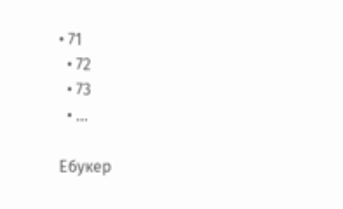• 71
  • 72
  • 73
  • ...

Ебукер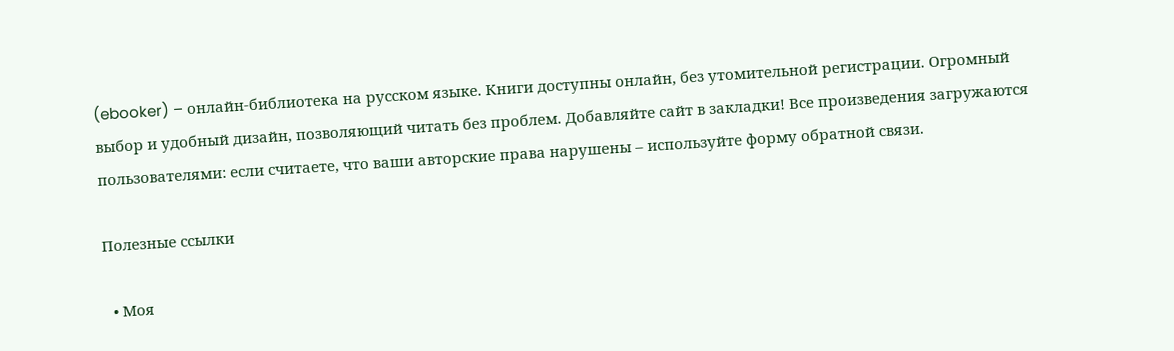(ebooker) – онлайн-библиотека на русском языке. Книги доступны онлайн, без утомительной регистрации. Огромный выбор и удобный дизайн, позволяющий читать без проблем. Добавляйте сайт в закладки! Все произведения загружаются пользователями: если считаете, что ваши авторские права нарушены – используйте форму обратной связи.

Полезные ссылки

  • Моя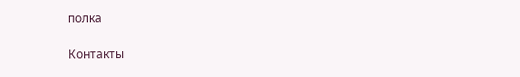полка

Контакты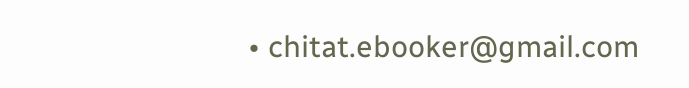• chitat.ebooker@gmail.com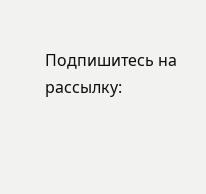Подпишитесь на рассылку: